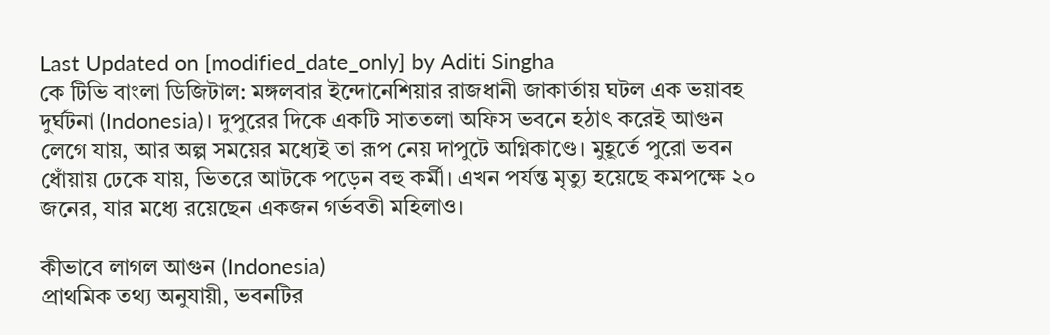Last Updated on [modified_date_only] by Aditi Singha
কে টিভি বাংলা ডিজিটাল: মঙ্গলবার ইন্দোনেশিয়ার রাজধানী জাকার্তায় ঘটল এক ভয়াবহ দুর্ঘটনা (Indonesia)। দুপুরের দিকে একটি সাততলা অফিস ভবনে হঠাৎ করেই আগুন লেগে যায়, আর অল্প সময়ের মধ্যেই তা রূপ নেয় দাপুটে অগ্নিকাণ্ডে। মুহূর্তে পুরো ভবন ধোঁয়ায় ঢেকে যায়, ভিতরে আটকে পড়েন বহু কর্মী। এখন পর্যন্ত মৃত্যু হয়েছে কমপক্ষে ২০ জনের, যার মধ্যে রয়েছেন একজন গর্ভবতী মহিলাও।

কীভাবে লাগল আগুন (Indonesia)
প্রাথমিক তথ্য অনুযায়ী, ভবনটির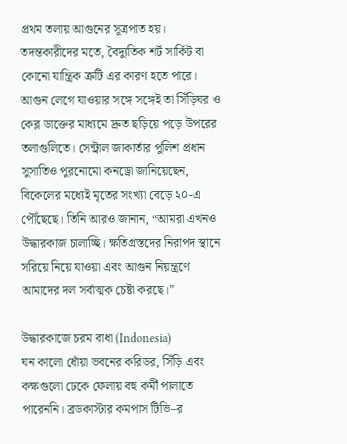প্রথম তলায় আগুনের সূত্রপাত হয়। তদন্তকারীদের মতে, বৈদ্যুতিক শর্ট সার্কিট বা কোনো যান্ত্রিক ত্রুটি এর কারণ হতে পারে। আগুন লেগে যাওয়ার সঙ্গে সঙ্গেই তা সিঁড়িঘর ও কেব্ল ডাক্তের মাধ্যমে দ্রুত ছড়িয়ে পড়ে উপরের তলাগুলিতে। সেন্ট্রাল জাকার্তার পুলিশ প্রধান সুসাতিও পুরনোমো কনড্রো জানিয়েছেন, বিকেলের মধ্যেই মৃতের সংখ্যা বেড়ে ২০-এ পৌঁছেছে। তিনি আরও জানান, “আমরা এখনও উদ্ধারকাজ চালাচ্ছি। ক্ষতিগ্রস্তদের নিরাপদ স্থানে সরিয়ে নিয়ে যাওয়া এবং আগুন নিয়ন্ত্রণে আমাদের দল সর্বাত্মক চেষ্টা করছে।”

উদ্ধারকাজে চরম বাধা (Indonesia)
ঘন কালো ধোঁয়া ভবনের করিডর, সিঁড়ি এবং কক্ষগুলো ঢেকে ফেলায় বহু কর্মী পালাতে পারেননি। ব্রডকাস্টার কমপাস টিভি–র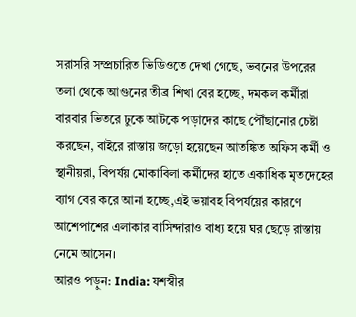সরাসরি সম্প্রচারিত ভিডিওতে দেখা গেছে, ভবনের উপরের তলা থেকে আগুনের তীব্র শিখা বের হচ্ছে, দমকল কর্মীরা বারবার ভিতরে ঢুকে আটকে পড়াদের কাছে পৌঁছানোর চেষ্টা করছেন, বাইরে রাস্তায় জড়ো হয়েছেন আতঙ্কিত অফিস কর্মী ও স্থানীয়রা, বিপর্যয় মোকাবিলা কর্মীদের হাতে একাধিক মৃতদেহের ব্যাগ বের করে আনা হচ্ছে,এই ভয়াবহ বিপর্যয়ের কারণে আশেপাশের এলাকার বাসিন্দারাও বাধ্য হয়ে ঘর ছেড়ে রাস্তায় নেমে আসেন।
আরও পড়ুন: India: যশস্বীর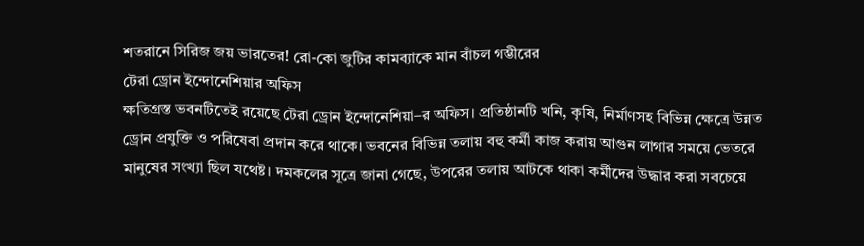শতরানে সিরিজ জয় ভারতের! রো-কো জুটির কামব্যাকে মান বাঁচল গম্ভীরের
টেরা ড্রোন ইন্দোনেশিয়ার অফিস
ক্ষতিগ্রস্ত ভবনটিতেই রয়েছে টেরা ড্রোন ইন্দোনেশিয়া–র অফিস। প্রতিষ্ঠানটি খনি, কৃষি, নির্মাণসহ বিভিন্ন ক্ষেত্রে উন্নত ড্রোন প্রযুক্তি ও পরিষেবা প্রদান করে থাকে। ভবনের বিভিন্ন তলায় বহু কর্মী কাজ করায় আগুন লাগার সময়ে ভেতরে মানুষের সংখ্যা ছিল যথেষ্ট। দমকলের সূত্রে জানা গেছে, উপরের তলায় আটকে থাকা কর্মীদের উদ্ধার করা সবচেয়ে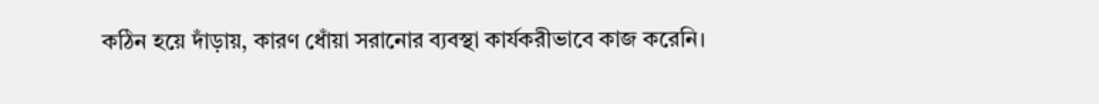কঠিন হয়ে দাঁড়ায়, কারণ ধোঁয়া সরানোর ব্যবস্থা কার্যকরীভাবে কাজ করেনি।